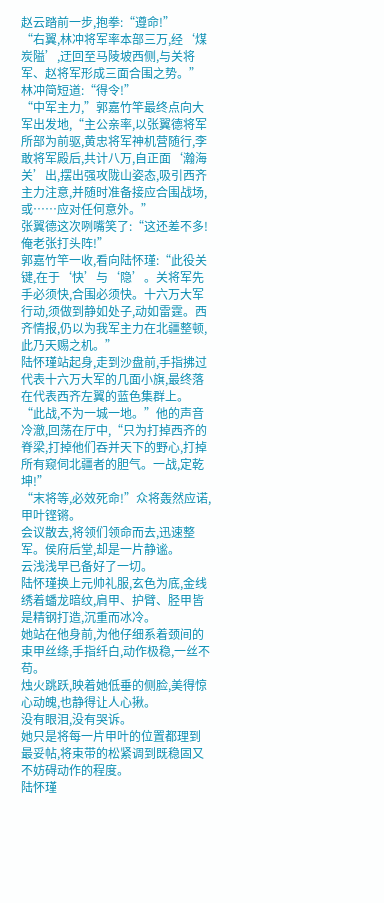赵云踏前一步,抱拳:“遵命!”
“右翼,林冲将军率本部三万,经‘煤炭隘’,迂回至马陵坡西侧,与关将军、赵将军形成三面合围之势。”
林冲简短道:“得令!”
“中军主力,”郭嘉竹竿最终点向大军出发地,“主公亲率,以张翼德将军所部为前驱,黄忠将军神机营随行,李敢将军殿后,共计八万,自正面‘瀚海关’出,摆出强攻陇山姿态,吸引西齐主力注意,并随时准备接应合围战场,或……应对任何意外。”
张翼德这次咧嘴笑了:“这还差不多!俺老张打头阵!”
郭嘉竹竿一收,看向陆怀瑾:“此役关键,在于‘快’与‘隐’。关将军先手必须快,合围必须快。十六万大军行动,须做到静如处子,动如雷霆。西齐情报,仍以为我军主力在北疆整顿,此乃天赐之机。”
陆怀瑾站起身,走到沙盘前,手指拂过代表十六万大军的几面小旗,最终落在代表西齐左翼的蓝色集群上。
“此战,不为一城一地。”他的声音冷澈,回荡在厅中,“只为打掉西齐的脊梁,打掉他们吞并天下的野心,打掉所有窥伺北疆者的胆气。一战,定乾坤!”
“末将等,必效死命!”众将轰然应诺,甲叶铿锵。
会议散去,将领们领命而去,迅速整军。侯府后堂,却是一片静谧。
云浅浅早已备好了一切。
陆怀瑾换上元帅礼服,玄色为底,金线绣着蟠龙暗纹,肩甲、护臂、胫甲皆是精钢打造,沉重而冰冷。
她站在他身前,为他仔细系着颈间的束甲丝绦,手指纤白,动作极稳,一丝不苟。
烛火跳跃,映着她低垂的侧脸,美得惊心动魄,也静得让人心揪。
没有眼泪,没有哭诉。
她只是将每一片甲叶的位置都理到最妥帖,将束带的松紧调到既稳固又不妨碍动作的程度。
陆怀瑾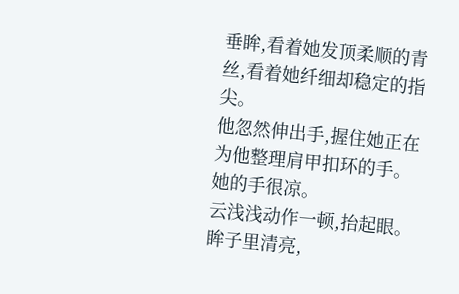垂眸,看着她发顶柔顺的青丝,看着她纤细却稳定的指尖。
他忽然伸出手,握住她正在为他整理肩甲扣环的手。
她的手很凉。
云浅浅动作一顿,抬起眼。
眸子里清亮,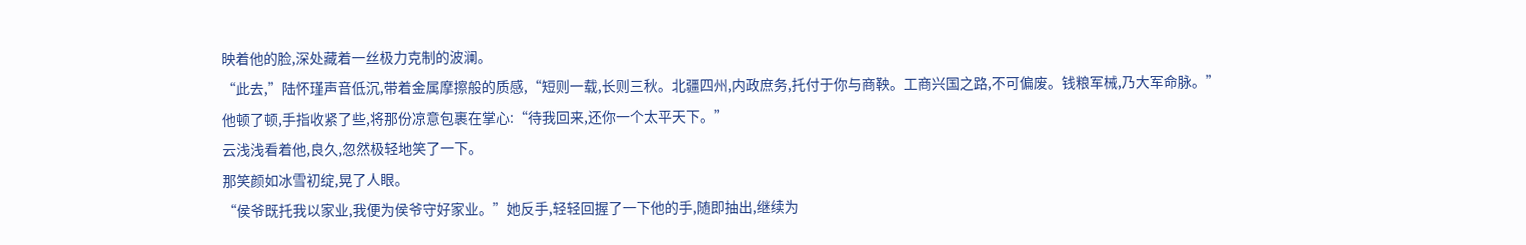映着他的脸,深处藏着一丝极力克制的波澜。
“此去,”陆怀瑾声音低沉,带着金属摩擦般的质感,“短则一载,长则三秋。北疆四州,内政庶务,托付于你与商鞅。工商兴国之路,不可偏废。钱粮军械,乃大军命脉。”
他顿了顿,手指收紧了些,将那份凉意包裹在掌心:“待我回来,还你一个太平天下。”
云浅浅看着他,良久,忽然极轻地笑了一下。
那笑颜如冰雪初绽,晃了人眼。
“侯爷既托我以家业,我便为侯爷守好家业。”她反手,轻轻回握了一下他的手,随即抽出,继续为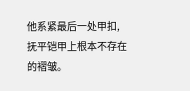他系紧最后一处甲扣,抚平铠甲上根本不存在的褶皱。